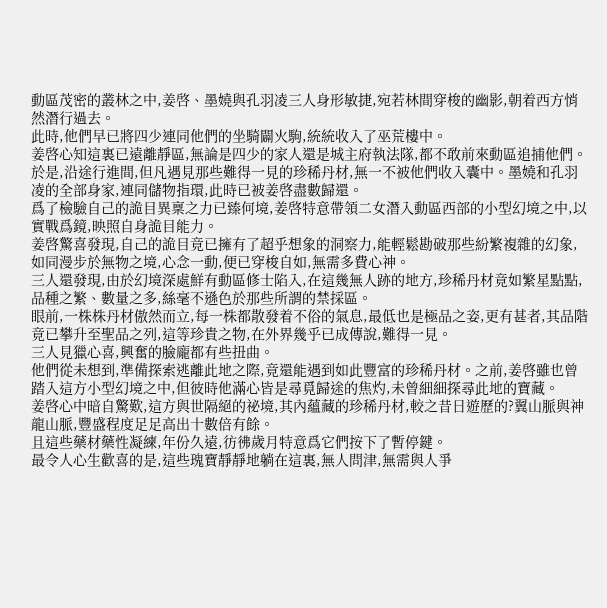動區茂密的叢林之中,姜啓、墨嬈與孔羽凌三人身形敏捷,宛若林間穿梭的幽影,朝着西方悄然潛行過去。
此時,他們早已將四少連同他們的坐騎闢火駒,統統收入了巫荒樓中。
姜啓心知這裏已遠離靜區,無論是四少的家人還是城主府執法隊,都不敢前來動區追捕他們。
於是,沿途行進間,但凡遇見那些難得一見的珍稀丹材,無一不被他們收入囊中。墨嬈和孔羽凌的全部身家,連同儲物指環,此時已被姜啓盡數歸還。
爲了檢驗自己的詭目異稟之力已臻何境,姜啓特意帶領二女潛入動區西部的小型幻境之中,以實戰爲鏡,映照自身詭目能力。
姜啓驚喜發現,自己的詭目竟已擁有了超乎想象的洞察力,能輕鬆勘破那些紛繁複雜的幻象,如同漫步於無物之境,心念一動,便已穿梭自如,無需多費心神。
三人還發現,由於幻境深處鮮有動區修士陷入,在這幾無人跡的地方,珍稀丹材竟如繁星點點,品種之繁、數量之多,絲毫不遜色於那些所謂的禁採區。
眼前,一株株丹材傲然而立,每一株都散發着不俗的氣息,最低也是極品之姿,更有甚者,其品階竟已攀升至聖品之列,這等珍貴之物,在外界幾乎已成傳說,難得一見。
三人見獵心喜,興奮的臉龐都有些扭曲。
他們從未想到,準備探索逃離此地之際,竟還能遇到如此豐富的珍稀丹材。之前,姜啓雖也曾踏入這方小型幻境之中,但彼時他滿心皆是尋覓歸途的焦灼,未曾細細探尋此地的寶藏。
姜啓心中暗自驚歎,這方與世隔絕的祕境,其內蘊藏的珍稀丹材,較之昔日遊歷的?翼山脈與神龍山脈,豐盛程度足足高出十數倍有餘。
且這些藥材藥性凝練,年份久遠,彷彿歲月特意爲它們按下了暫停鍵。
最令人心生歡喜的是,這些瑰寶靜靜地躺在這裏,無人問津,無需與人爭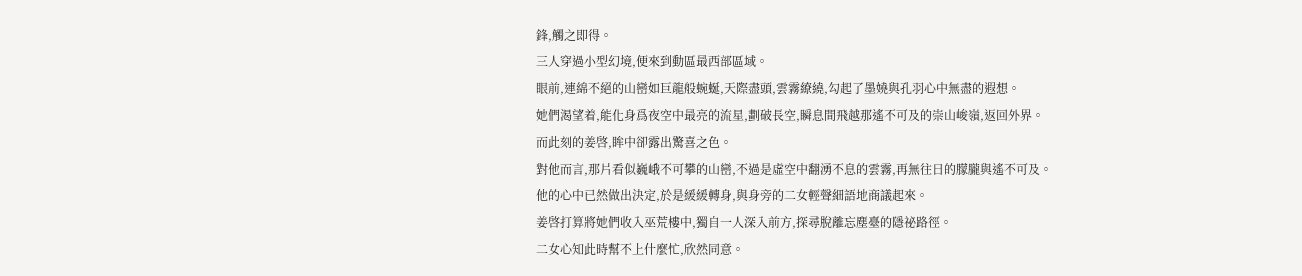鋒,觸之即得。
三人穿過小型幻境,便來到動區最西部區域。
眼前,連綿不絕的山巒如巨龍般蜿蜒,天際盡頭,雲霧繚繞,勾起了墨嬈與孔羽心中無盡的遐想。
她們渴望着,能化身爲夜空中最亮的流星,劃破長空,瞬息間飛越那遙不可及的崇山峻嶺,返回外界。
而此刻的姜啓,眸中卻露出驚喜之色。
對他而言,那片看似巍峨不可攀的山巒,不過是虛空中翻湧不息的雲霧,再無往日的朦朧與遙不可及。
他的心中已然做出決定,於是緩緩轉身,與身旁的二女輕聲細語地商議起來。
姜啓打算將她們收入巫荒樓中,獨自一人深入前方,探尋脫離忘塵臺的隱祕路徑。
二女心知此時幫不上什麼忙,欣然同意。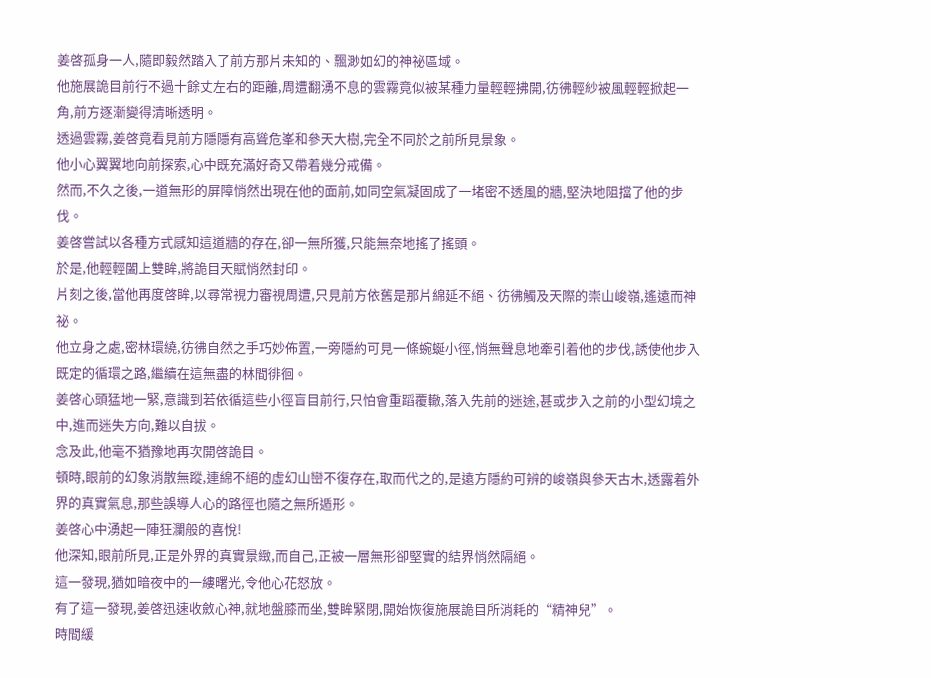姜啓孤身一人,隨即毅然踏入了前方那片未知的、飄渺如幻的神祕區域。
他施展詭目前行不過十餘丈左右的距離,周遭翻湧不息的雲霧竟似被某種力量輕輕拂開,彷彿輕紗被風輕輕掀起一角,前方逐漸變得清晰透明。
透過雲霧,姜啓竟看見前方隱隱有高聳危峯和參天大樹,完全不同於之前所見景象。
他小心翼翼地向前探索,心中既充滿好奇又帶着幾分戒備。
然而,不久之後,一道無形的屏障悄然出現在他的面前,如同空氣凝固成了一堵密不透風的牆,堅決地阻擋了他的步伐。
姜啓嘗試以各種方式感知這道牆的存在,卻一無所獲,只能無奈地搖了搖頭。
於是,他輕輕闔上雙眸,將詭目天賦悄然封印。
片刻之後,當他再度啓眸,以尋常視力審視周遭,只見前方依舊是那片綿延不絕、彷彿觸及天際的崇山峻嶺,遙遠而神祕。
他立身之處,密林環繞,彷彿自然之手巧妙佈置,一旁隱約可見一條蜿蜒小徑,悄無聲息地牽引着他的步伐,誘使他步入既定的循環之路,繼續在這無盡的林間徘徊。
姜啓心頭猛地一緊,意識到若依循這些小徑盲目前行,只怕會重蹈覆轍,落入先前的迷途,甚或步入之前的小型幻境之中,進而迷失方向,難以自拔。
念及此,他毫不猶豫地再次開啓詭目。
頓時,眼前的幻象消散無蹤,連綿不絕的虛幻山巒不復存在,取而代之的,是遠方隱約可辨的峻嶺與參天古木,透露着外界的真實氣息,那些誤導人心的路徑也隨之無所遁形。
姜啓心中湧起一陣狂瀾般的喜悅!
他深知,眼前所見,正是外界的真實景緻,而自己,正被一層無形卻堅實的結界悄然隔絕。
這一發現,猶如暗夜中的一縷曙光,令他心花怒放。
有了這一發現,姜啓迅速收斂心神,就地盤膝而坐,雙眸緊閉,開始恢復施展詭目所消耗的“精神兒”。
時間緩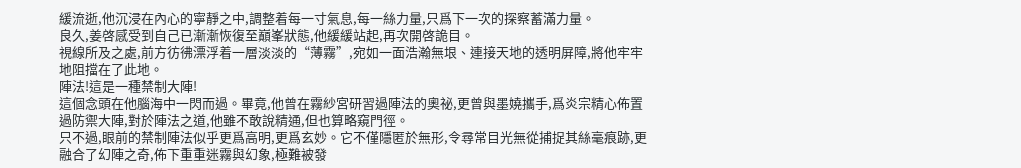緩流逝,他沉浸在內心的寧靜之中,調整着每一寸氣息,每一絲力量,只爲下一次的探察蓄滿力量。
良久,姜啓感受到自己已漸漸恢復至巔峯狀態,他緩緩站起,再次開啓詭目。
視線所及之處,前方彷彿漂浮着一層淡淡的“薄霧”,宛如一面浩瀚無垠、連接天地的透明屏障,將他牢牢地阻擋在了此地。
陣法!這是一種禁制大陣!
這個念頭在他腦海中一閃而過。畢竟,他曾在霧紗宮研習過陣法的奧祕,更曾與墨嬈攜手,爲炎宗精心佈置過防禦大陣,對於陣法之道,他雖不敢說精通,但也算略窺門徑。
只不過,眼前的禁制陣法似乎更爲高明,更爲玄妙。它不僅隱匿於無形,令尋常目光無從捕捉其絲毫痕跡,更融合了幻陣之奇,佈下重重迷霧與幻象,極難被發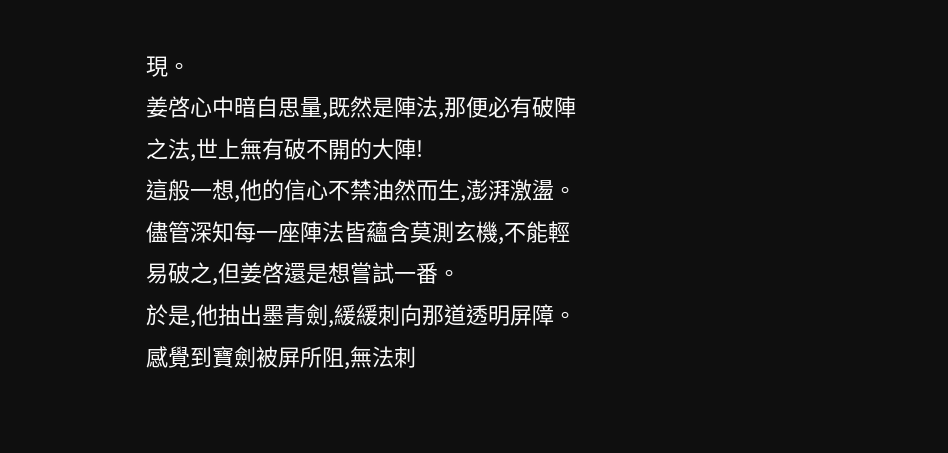現。
姜啓心中暗自思量,既然是陣法,那便必有破陣之法,世上無有破不開的大陣!
這般一想,他的信心不禁油然而生,澎湃激盪。
儘管深知每一座陣法皆蘊含莫測玄機,不能輕易破之,但姜啓還是想嘗試一番。
於是,他抽出墨青劍,緩緩刺向那道透明屏障。
感覺到寶劍被屏所阻,無法刺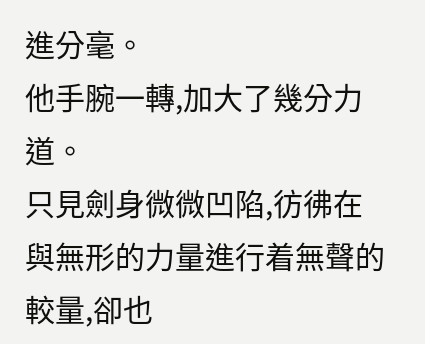進分毫。
他手腕一轉,加大了幾分力道。
只見劍身微微凹陷,彷彿在與無形的力量進行着無聲的較量,卻也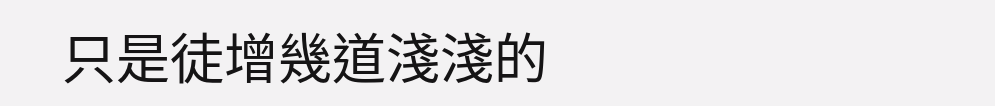只是徒增幾道淺淺的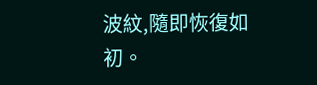波紋,隨即恢復如初。